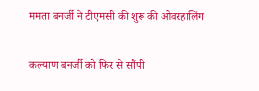ममता बनर्जी ने टीएमसी की शुरू की ओवरहालिंग

कल्याण बनर्जी को फिर से सौंपी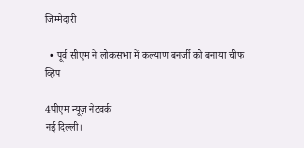जिम्मेदारी

  • पूर्व सीएम ने लोकसभा में कल्याण बनर्जी को बनाया चीफ व्हिप

4पीएम न्यूज़ नेटवर्क
नई दिल्ली।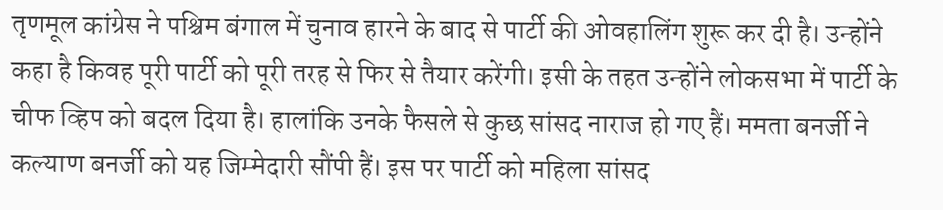तृणमूल कांग्रेस ने पश्चिम बंगाल में चुनाव हारने के बाद से पार्टी की ओवहालिंग शुरू कर दी है। उन्होंने कहा है किवह पूरी पार्टी को पूरी तरह से फिर से तैयार करेंगी। इसी के तहत उन्होंने लोकसभा में पार्टी के चीफ व्हिप को बदल दिया है। हालांकि उनके फैसले से कुछ सांसद नाराज हो गए हैं। ममता बनर्जी ने कल्याण बनर्जी को यह जिम्मेदारी सौंपी हैं। इस पर पार्टी को महिला सांसद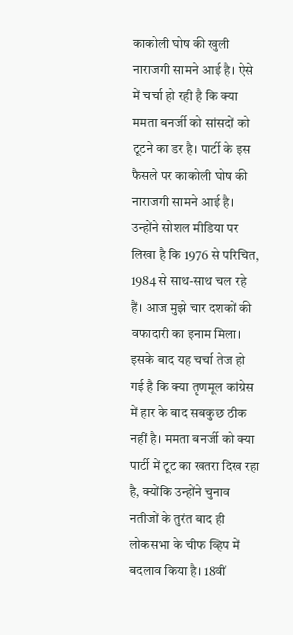काकोली घोष की खुली नाराजगी सामने आई है। ऐसे में चर्चा हो रही है कि क्या ममता बनर्जी को सांसदों को टूटने का डर है। पार्टी के इस फैसले पर काकोली घोष की नाराजगी सामने आई है।
उन्होंने सोशल मीडिया पर लिखा है कि 1976 से परिचित, 1984 से साथ-साथ चल रहे हैं। आज मुझे चार दशकों की वफादारी का इनाम मिला। इसके बाद यह चर्चा तेज हो गई है कि क्या तृणमूल कांग्रेस में हार के बाद सबकुछ ठीक नहीं है। ममता बनर्जी को क्या पार्टी में टूट का खतरा दिख रहा है, क्योंकि उन्होंने चुनाव नतीजों के तुरंत बाद ही लोकसभा के चीफ व्हिप में बदलाव किया है। 18वीं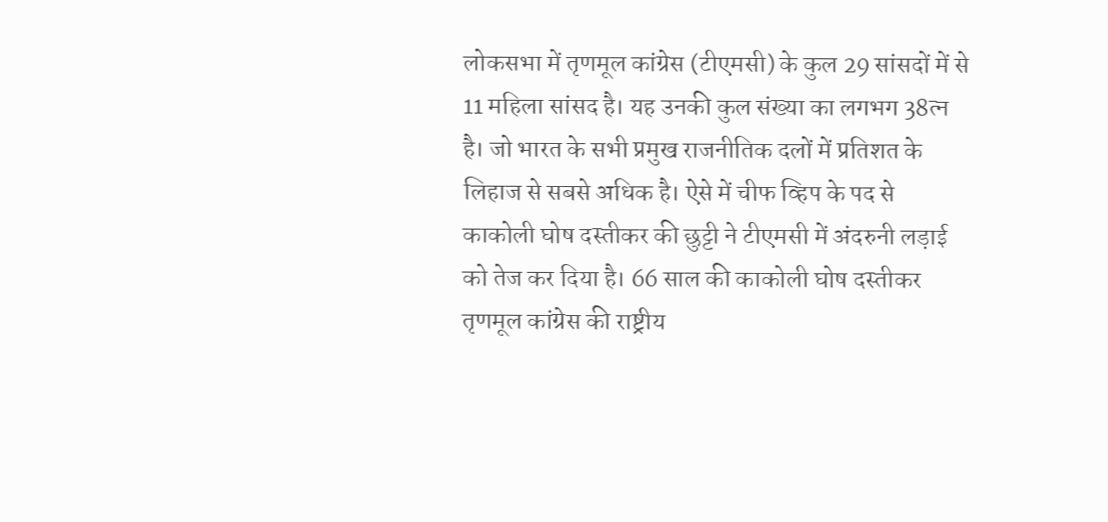लोकसभा में तृणमूल कांग्रेस (टीएमसी) के कुल 29 सांसदों में से 11 महिला सांसद है। यह उनकी कुल संख्या का लगभग 38त्न है। जो भारत के सभी प्रमुख राजनीतिक दलों में प्रतिशत के लिहाज से सबसे अधिक है। ऐसे में चीफ व्हिप के पद से काकोली घोष दस्तीकर की छुट्टी ने टीएमसी में अंदरुनी लड़ाई को तेज कर दिया है। 66 साल की काकोली घोष दस्तीकर तृणमूल कांग्रेस की राष्ट्रीय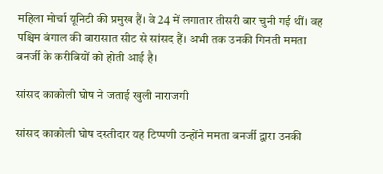महिला मोर्चा यूनिटी की प्रमुख हैं। वे 24 में लगातार तीसरी बार चुनी गई थीं। वह पश्चिम बंगाल की बारासात सीट से सांसद हैं। अभी तक उनकी गिनती ममता बनर्जी के करीबियों को होती आई है।

सांसद काकोली घोष ने जताई खुली नाराजगी

सांसद काकोली घोष दस्तीदार यह टिप्पणी उन्होंने ममता बनर्जी द्वारा उनकी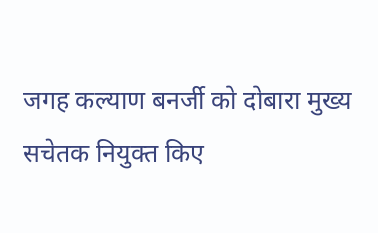जगह कल्याण बनर्जी को दोबारा मुख्य सचेतक नियुक्त किए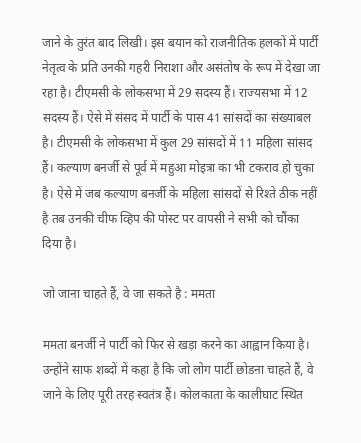जाने के तुरंत बाद लिखी। इस बयान को राजनीतिक हलकों में पार्टी नेतृत्व के प्रति उनकी गहरी निराशा और असंतोष के रूप में देखा जा रहा है। टीएमसी के लोकसभा में 29 सदस्य हैं। राज्यसभा में 12 सदस्य हैं। ऐसे में संसद में पार्टी के पास 41 सांसदों का संख्याबल है। टीएमसी के लोकसभा में कुल 29 सांसदों में 11 महिला सांसद हैं। कल्याण बनर्जी से पूर्व में महुआ मोइत्रा का भी टकराव हो चुका है। ऐसे में जब कल्याण बनर्जी के महिला सांसदों से रिश्ते ठीक नहीं है तब उनकी चीफ व्हिप की पोस्ट पर वापसी ने सभी को चौंका दिया है।

जो जाना चाहते हैं, वे जा सकते है : ममता

ममता बनर्जी ने पार्टी को फिर से खड़ा करने का आह्वान किया है। उन्होंने साफ शब्दों में कहा है कि जो लोग पार्टी छोडऩा चाहते हैं, वे जाने के लिए पूरी तरह स्वतंत्र हैं। कोलकाता के कालीघाट स्थित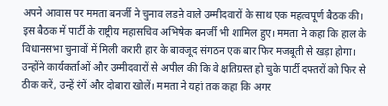अपने आवास पर ममता बनर्जी ने चुनाव लडऩे वाले उम्मीदवारों के साथ एक महत्वपूर्ण बैठक की। इस बैठक में पार्टी के राष्ट्रीय महासचिव अभिषेक बनर्जी भी शामिल हुए। ममता ने कहा कि हाल के विधानसभा चुनावों में मिली करारी हार के बावजूद संगठन एक बार फिर मजबूती से खड़ा होगा। उन्होंने कार्यकर्ताओं और उम्मीदवारों से अपील की कि वे क्षतिग्रस्त हो चुके पार्टी दफ्तरों को फिर से ठीक करें, उन्हें रंगें और दोबारा खोलें। ममता ने यहां तक कहा कि अगर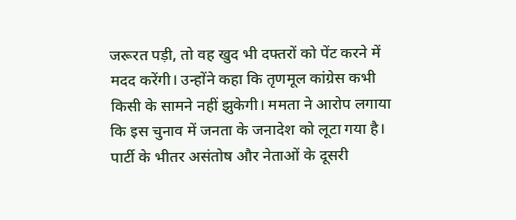जरूरत पड़ी, तो वह खुद भी दफ्तरों को पेंट करने में मदद करेंगी। उन्होंने कहा कि तृणमूल कांग्रेस कभी किसी के सामने नहीं झुकेगी। ममता ने आरोप लगाया कि इस चुनाव में जनता के जनादेश को लूटा गया है। पार्टी के भीतर असंतोष और नेताओं के दूसरी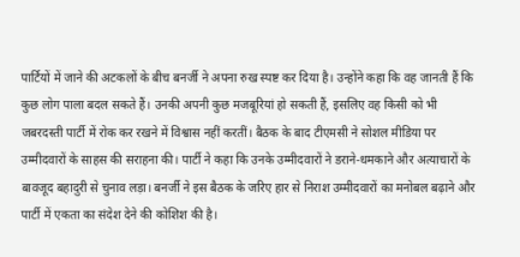पार्टियों में जाने की अटकलों के बीच बनर्जी ने अपना रुख स्पष्ट कर दिया है। उन्होंने कहा कि वह जानती हैं कि कुछ लोग पाला बदल सकते हैं। उनकी अपनी कुछ मजबूरियां हो सकती हैं, इसलिए वह किसी को भी जबरदस्ती पार्टी में रोक कर रखने में विश्वास नहीं करतीं। बैठक के बाद टीएमसी ने सोशल मीडिया पर उम्मीदवारों के साहस की सराहना की। पार्टी ने कहा कि उनके उम्मीदवारों ने डराने-धमकाने और अत्याचारों के बावजूद बहादुरी से चुनाव लड़ा। बनर्जी ने इस बैठक के जरिए हार से निराश उम्मीदवारों का मनोबल बढ़ाने और पार्टी में एकता का संदेश देने की कोशिश की है।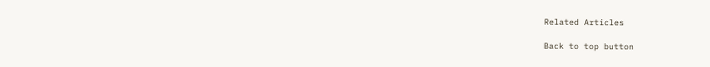Related Articles

Back to top button